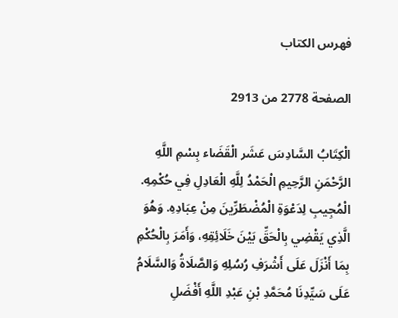فهرس الكتاب

الصفحة 2778 من 2913

الْكِتَابُ السَّادِسَ عَشَر الْقَضَاء بِسْمِ اللَّهِ الرَّحْمَنِ الرَّحِيمِ الْحَمْدُ لِلَّهِ الْعَادِلِ فِي حُكْمِهِ. الْمُجِيبِ لِدَعْوَةِ الْمُضْطَرِّينَ مِنْ عِبَادِهِ. وَهُوَ الَّذِي يَقْضِي بِالْحَقِّ بَيْنَ خَلَائِقِهِ، وَأَمَرَ بِالْحُكْمِ بِمَا أَنْزَلَ عَلَى أَشْرَفِ رُسُلِهِ وَالصَّلَاةُ وَالسَّلَامُ عَلَى سَيِّدِنَا مُحَمَّدِ بْنِ عَبْدِ اللَّهِ أَفْضَلِ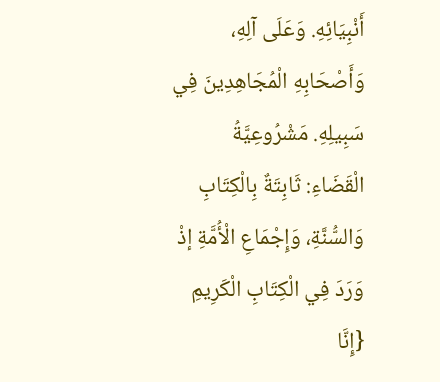أَنْبِيَائِهِ. وَعَلَى آلِهِ، وَأَصْحَابِهِ الْمُجَاهِدِينَ فِي سَبِيلِهِ. مَشْرُوعِيَّةُ الْقَضَاءِ: ثَابِتَةٌ بِالْكِتَابِ وَالسُّنَّةِ، وَإِجْمَاعِ الْأُمَّةِ إذْ وَرَدَ فِي الْكِتَابِ الْكَرِيمِ {إِنَّا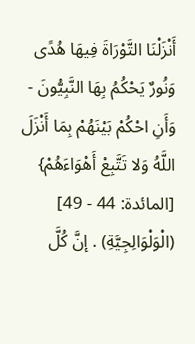أَنْزَلْنَا التَّوْرَاةَ فِيهَا هُدًى وَنُورٌ يَحْكُمُ بِهَا النَّبِيُّونَ - وَأَنِ احْكُمْ بَيْنَهُمْ بِمَا أَنْزَلَ اللَّهُ وَلا تَتَّبِعْ أَهْوَاءَهُمْ} [المائدة: 44 - 49] (الْوَلْوَالِجِيَّةِ) . إنَّ كُلَّ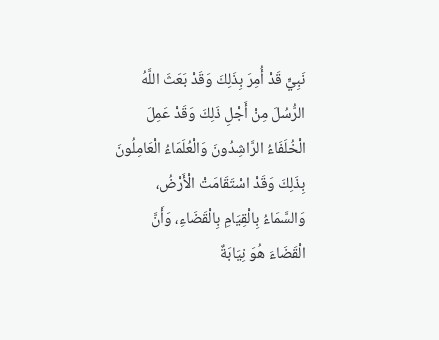نَبِيٍّ قَدْ أُمِرَ بِذَلِكَ وَقَدْ بَعَثَ اللَّهُ الرُّسُلَ مِنْ أَجْلِ ذَلِكَ وَقَدْ عَمِلَ الْخُلَفَاءُ الرَّاشِدُونَ وَالْعُلَمَاءُ الْعَامِلُونَ بِذَلِكَ وَقَدْ اسْتَقَامَتْ الْأَرْضُ، وَالسَّمَاءُ بِالْقِيَامِ بِالْقَضَاءِ، وَأَنَّ الْقَضَاءَ هُوَ نِيَابَةٌ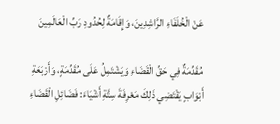عَنْ الْخُلَفَاءِ الرَّاشِدِينَ، وَإِقَامَةٌ لِحُدُودِ رَبِّ الْعَالَمِينَ

مُقَدِّمَةٌ فِي حَقِّ الْقَضَاءِ وَيَشْتَمِلُ عَلَى مُقَدِّمَةٍ، وَأَرْبَعَةِ أَبْوَابٍ يَقْتَضِي ذَلِكَ مَعْرِفَةَ سِتَّةِ أَشْيَاءَ: فَضَائِلِ الْقَضَاءِ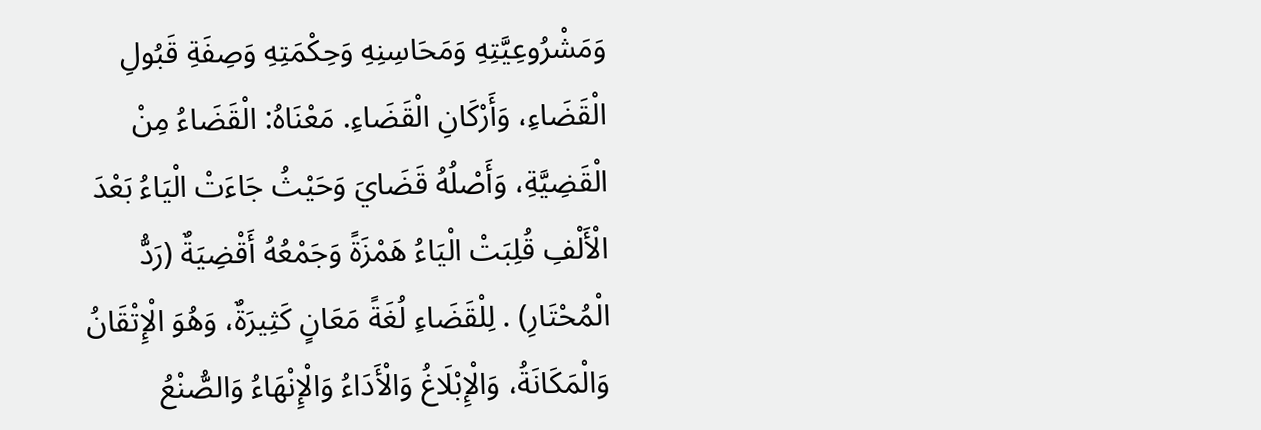وَمَشْرُوعِيَّتِهِ وَمَحَاسِنِهِ وَحِكْمَتِهِ وَصِفَةِ قَبُولِ الْقَضَاءِ، وَأَرْكَانِ الْقَضَاءِ. مَعْنَاهُ: الْقَضَاءُ مِنْ الْقَضِيَّةِ، وَأَصْلُهُ قَضَايَ وَحَيْثُ جَاءَتْ الْيَاءُ بَعْدَ الْأَلْفِ قُلِبَتْ الْيَاءُ هَمْزَةً وَجَمْعُهُ أَقْضِيَةٌ (رَدُّ الْمُحْتَارِ) . لِلْقَضَاءِ لُغَةً مَعَانٍ كَثِيرَةٌ، وَهُوَ الْإِتْقَانُ وَالْمَكَانَةُ، وَالْإِبْلَاغُ وَالْأَدَاءُ وَالْإِنْهَاءُ وَالصُّنْعُ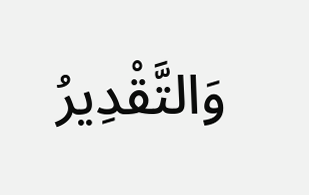وَالتَّقْدِيرُ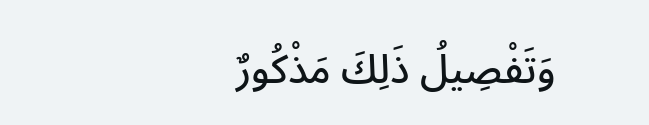وَتَفْصِيلُ ذَلِكَ مَذْكُورٌ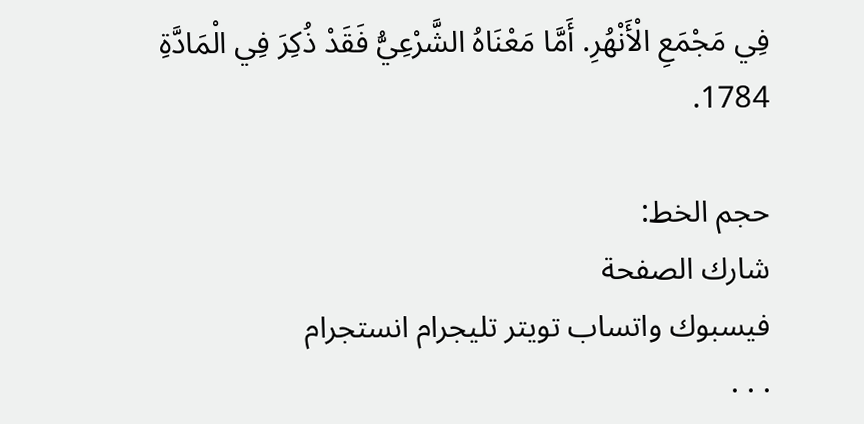فِي مَجْمَعِ الْأَنْهُرِ. أَمَّا مَعْنَاهُ الشَّرْعِيُّ فَقَدْ ذُكِرَ فِي الْمَادَّةِ 1784.

حجم الخط:
شارك الصفحة
فيسبوك واتساب تويتر تليجرام انستجرام
. . .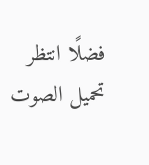فضلًا انتظر تحميل الصوت